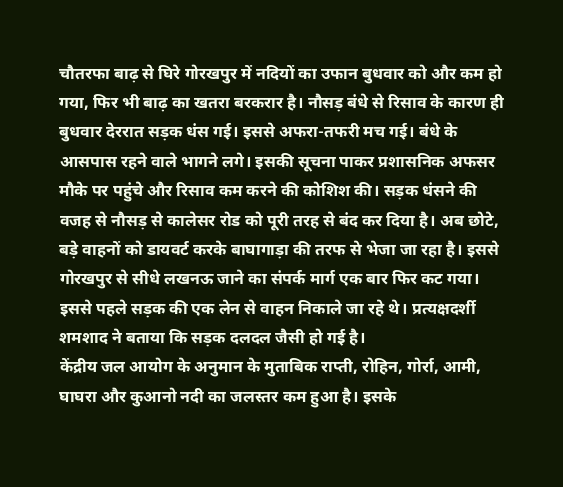चौतरफा बाढ़ से घिरे गोरखपुर में नदियों का उफान बुधवार को और कम हो गया, फिर भी बाढ़ का खतरा बरकरार है। नौसड़ बंधे से रिसाव के कारण ही बुधवार देररात सड़क धंस गई। इससे अफरा-तफरी मच गई। बंधे के आसपास रहने वाले भागने लगे। इसकी सूचना पाकर प्रशासनिक अफसर मौके पर पहुंचे और रिसाव कम करने की कोशिश की। सड़क धंसने की वजह से नौसड़ से कालेसर रोड को पूरी तरह से बंद कर दिया है। अब छोटे, बड़े वाहनों को डायवर्ट करके बाघागाड़ा की तरफ से भेजा जा रहा है। इससे गोरखपुर से सीधे लखनऊ जाने का संपर्क मार्ग एक बार फिर कट गया। इससे पहले सड़क की एक लेन से वाहन निकाले जा रहे थे। प्रत्यक्षदर्शी शमशाद ने बताया कि सड़क दलदल जैसी हो गई है।
केंद्रीय जल आयोग के अनुमान के मुताबिक राप्ती, रोहिन, गोर्रा, आमी, घाघरा और कुआनो नदी का जलस्तर कम हुआ है। इसके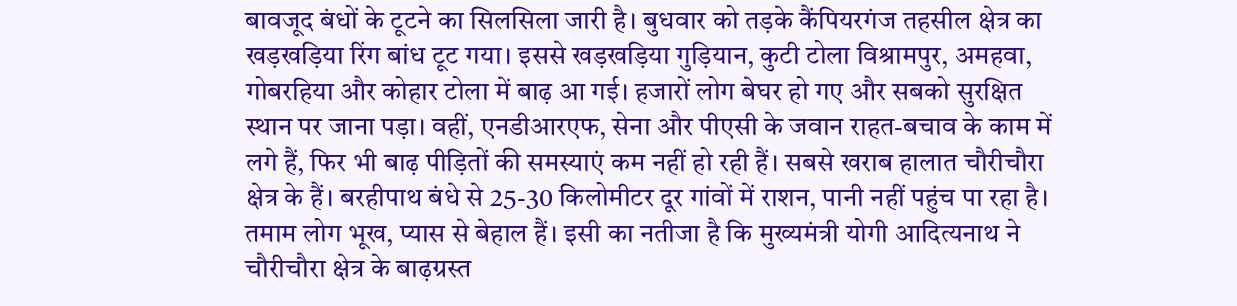बावजूद बंधों के टूटने का सिलसिला जारी है। बुधवार को तड़के कैंपियरगंज तहसील क्षेत्र का खड़खड़िया रिंग बांध टूट गया। इससे खड़खड़िया गुड़ियान, कुटी टोला विश्रामपुर, अमहवा, गोबरहिया और कोहार टोला में बाढ़ आ गई। हजारों लोग बेघर हो गए और सबको सुरक्षित स्थान पर जाना पड़ा। वहीं, एनडीआरएफ, सेना और पीएसी के जवान राहत-बचाव के काम में लगे हैं, फिर भी बाढ़ पीड़ितों की समस्याएं कम नहीं हो रही हैं। सबसे खराब हालात चौरीचौरा क्षेत्र के हैं। बरहीपाथ बंधे से 25-30 किलोमीटर दूर गांवों में राशन, पानी नहीं पहुंच पा रहा है। तमाम लोग भूख, प्यास से बेहाल हैं। इसी का नतीजा है कि मुख्यमंत्री योगी आदित्यनाथ ने चौरीचौरा क्षेत्र के बाढ़ग्रस्त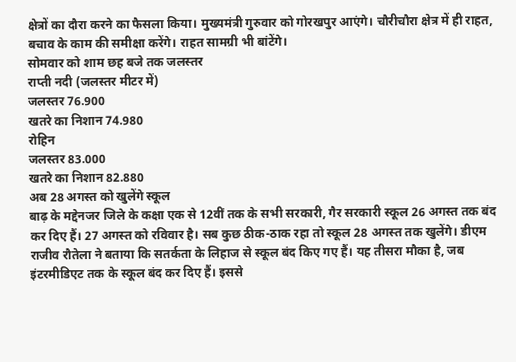क्षेत्रों का दौरा करने का फैसला किया। मुख्यमंत्री गुरुवार को गोरखपुर आएंगे। चौरीचौरा क्षेत्र में ही राहत, बचाव के काम की समीक्षा करेंगे। राहत सामग्री भी बांटेंगे।
सोमवार को शाम छह बजे तक जलस्तर
राप्ती नदी (जलस्तर मीटर में)
जलस्तर 76.900
खतरे का निशान 74.980
रोहिन
जलस्तर 83.000
खतरे का निशान 82.880
अब 28 अगस्त को खुलेंगे स्कूल
बाढ़ के मद्देनजर जिले के कक्षा एक से 12वीं तक के सभी सरकारी, गैर सरकारी स्कूल 26 अगस्त तक बंद कर दिए हैं। 27 अगस्त को रविवार है। सब कुछ ठीक-ठाक रहा तो स्कूल 28 अगस्त तक खुलेंगे। डीएम राजीव रौतेला ने बताया कि सतर्कता के लिहाज से स्कूल बंद किए गए हैं। यह तीसरा मौका है, जब इंटरमीडिएट तक के स्कूल बंद कर दिए हैं। इससे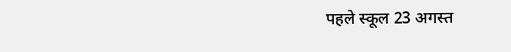पहले स्कूल 23 अगस्त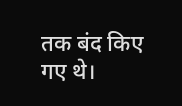तक बंद किए गए थे।